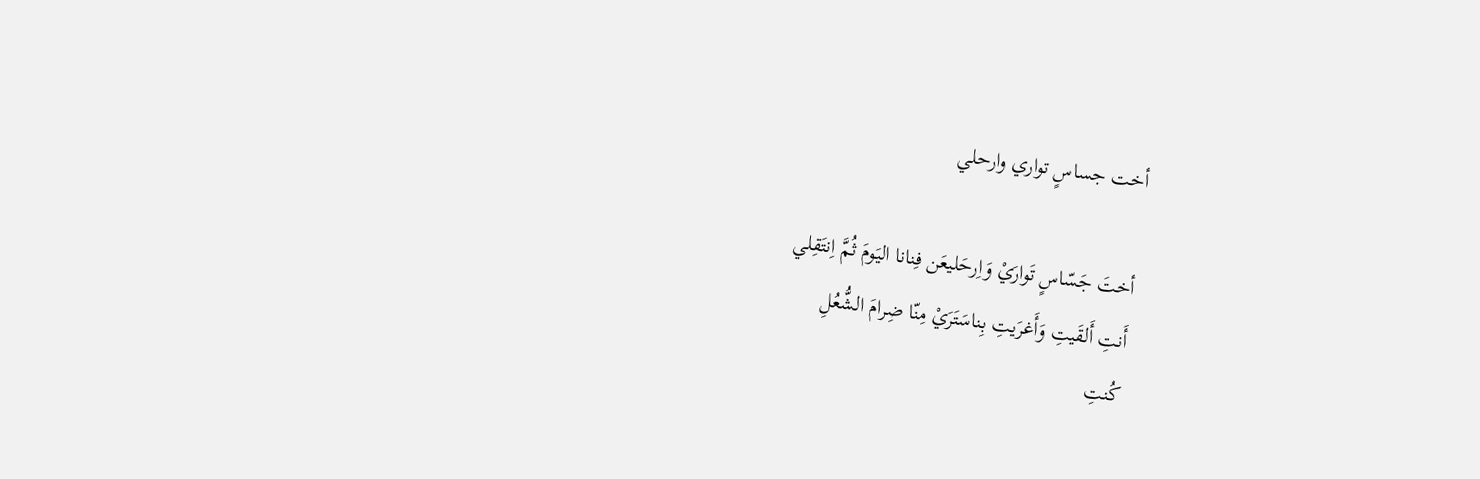أخت جساسٍ تواري وارحلي

أختَ جَسّاسٍ تَوارَيْ وَاِرحَليعَن فِنانا اليَومَ ثُمَّ اِنتَقِلي
أَنتِ أَلقَيتِ وَأَغرَيتِ بِناسَتَرَيْ مِنّا ضِرامَ الشُّعُلِ
كُنتِ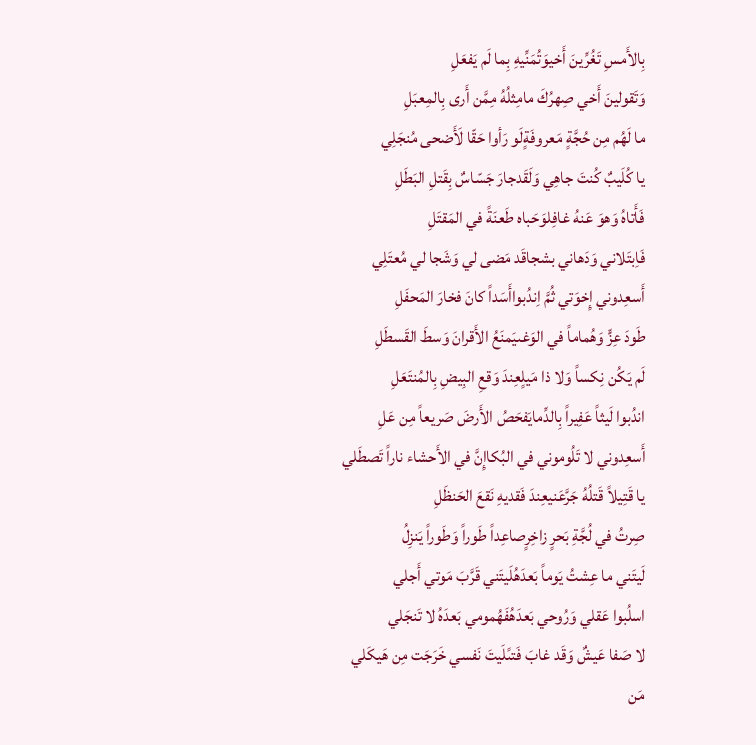بِالأَمسِ تَغُرِّينَ أَخيوَتُمَنِّيهِ بِما لَم يَفعَلِ
وَتَقولينَ أَخي صِهرُكَ مامِثلُهُ مِمَّن أَرى بِالمِعبَلِ
ما لَهُم مِن حُجَّةٍ مَعروفَةٍلَو رَأوا حَقّا لَأَضحى مُنجَلِي
يا كُلَيبٌ كُنتَ جاهِي وَلَقَدجارَ جَسّاسٌ بِقَتلِ البَطَلِ
فَأَتاهُ وَهوَ عَنهُ غافِلوَحَباه طَعنَةً في المَقتَلِ
فَاِبتَلاني وَدَهاني بشجاقَد مَضى لي وَشَجا لي مُعتَلِي
أَسعِدوني إِخوَتي ثُمَّ اِندُبواأَسَداً كانَ فخارَ المَحفَلِ
طَودَ عِزٍّ وَهُماماً في الوَغىيَمنَعُ الأَقرانَ وَسطَ القَسطَلِ
لَم يَكُن نِكساً وَلا ذا مَيلٍعِندَ وَقعِ البِيضِ بِالمُنتَعَلِ
اندُبوا لَيثاً عَفِيراً بِالدِّمايَفحَصُ الأَرضَ صَريعاً مِن عَلِ
أَسعِدوني لا تَلُوموني في البُكاإِنَّ في الأَحشاء ناراً تَصطَلي
يا قَتِيلاً قَتلُهُ جَرَّعَنيعِندَ فَقديهِ نَقعَ الحَنظَلِ
صِرتُ في لُجَّةِ بَحرٍ زاخِرٍصاعِداً طَوراً وَطَوراً يَنزِلُ
لَيتَني ما عِشتُ يَوماً بَعدَهُلَيتَني قَرَّبَ مَوتي أَجلي
اسلُبوا عَقلي وَرُوحي بَعدَهُفَهُمومي بَعدَهُ لا تَنجَلي
لا صَفا عَيشٌ وَقَد غابَ فَتىًلَيتَ نَفسي خَرَجَت مِن هَيكَلي
مَن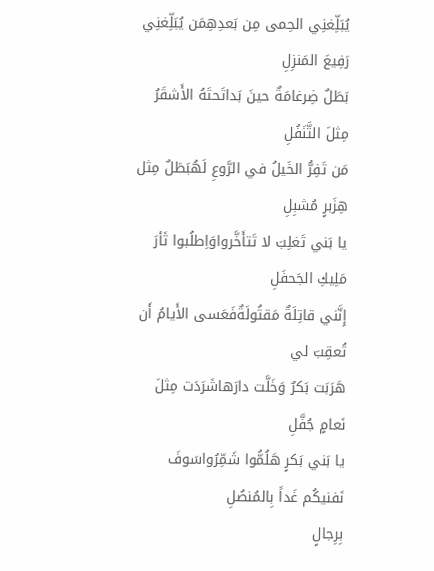يُبَلِّغنِي الحِمى مِن بَعدِهِمَن يُبَلِّغنِي رَفِيعَ المَنزِلِ
بَطَلٌ ضِرغامَةٌ حينَ بَداتَحتَهُ الأَشقَرُ مِثلَ التَّنَفُلِ
مَن تَفِرُّ الخَيلُ في الرَّوعِ لَهُبَطَلٌ مِثل هِزَبرٍ مُشبِلِ
يا بَني تَغلِبَ لا تَتأَخَّرواوَاِطلُبوا ثَأرَ مَلِيكِ الجَحفَلِ
إِنَّني قاتِلَةٌ مَقتُولَةٌفَعَسى الأَيامُ أَن تُعقِبَ لي
هَرَبَت بَكرٌ وَخَلَّت دارَهاشَرَدَت مِثلَ نَعامٍ جُفَّلِ
يا بَني بَكرٍ هَلُمُّوا شَمِّرُواسَوفَ نَفنيكُم غَداً بِالمُنصُلِ
بِرِجالٍ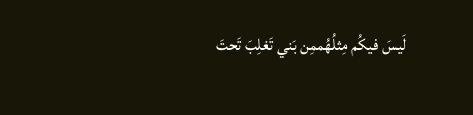لَيسَ فيكُم مِثلُهُممِن بَني تَغلِبَ تَحتَ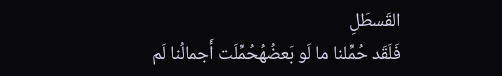القَسطَلِ
فَلَقَد حُمِّلنا ما لَو بَعضُهُحُمِّلَت أَجمالُنا لَم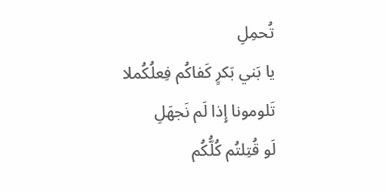تُحمِلِ
يا بَني بَكرٍ كَفاكُم فِعلُكُملا تَلومونا إِذا لَم نَجهَلِ
لَو قُتِلتُم كُلُّكُم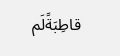قاطِبَةًلَم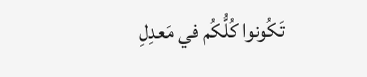تَكُونوا كُلُّكُم في مَعدِلِ